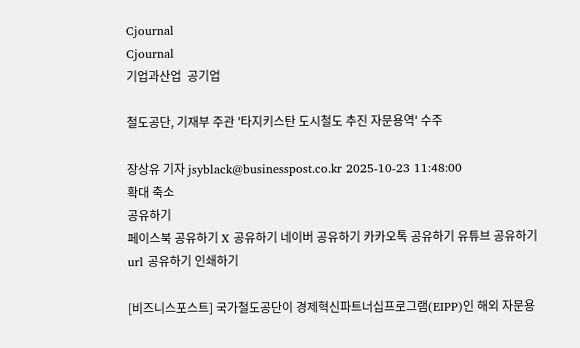Cjournal
Cjournal
기업과산업  공기업

철도공단, 기재부 주관 '타지키스탄 도시철도 추진 자문용역' 수주

장상유 기자 jsyblack@businesspost.co.kr 2025-10-23 11:48:00
확대 축소
공유하기
페이스북 공유하기 X 공유하기 네이버 공유하기 카카오톡 공유하기 유튜브 공유하기 url 공유하기 인쇄하기

[비즈니스포스트] 국가철도공단이 경제혁신파트너십프로그램(EIPP)인 해외 자문용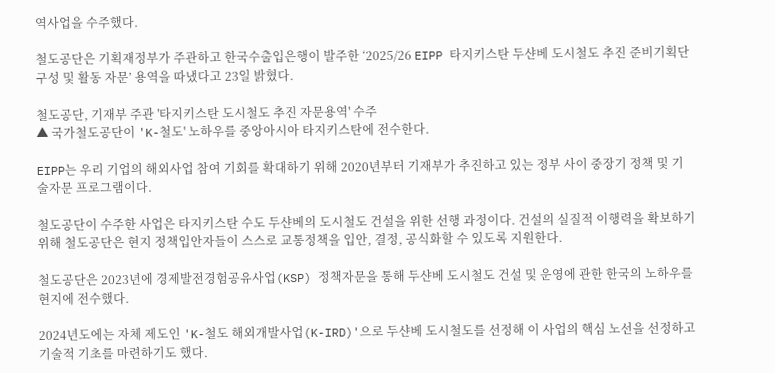역사업을 수주했다.

철도공단은 기획재정부가 주관하고 한국수출입은행이 발주한 ‘2025/26 EIPP 타지키스탄 두샨베 도시철도 추진 준비기획단 구성 및 활동 자문’ 용역을 따냈다고 23일 밝혔다.

철도공단, 기재부 주관 '타지키스탄 도시철도 추진 자문용역' 수주
▲ 국가철도공단이 'K-철도' 노하우를 중앙아시아 타지키스탄에 전수한다.

EIPP는 우리 기업의 해외사업 참여 기회를 확대하기 위해 2020년부터 기재부가 추진하고 있는 정부 사이 중장기 정책 및 기술자문 프로그램이다.

철도공단이 수주한 사업은 타지키스탄 수도 두샨베의 도시철도 건설을 위한 선행 과정이다. 건설의 실질적 이행력을 확보하기 위해 철도공단은 현지 정책입안자들이 스스로 교통정책을 입안, 결정, 공식화할 수 있도록 지원한다.

철도공단은 2023년에 경제발전경험공유사업(KSP) 정책자문을 통해 두샨베 도시철도 건설 및 운영에 관한 한국의 노하우를 현지에 전수했다.

2024년도에는 자체 제도인 'K-철도 해외개발사업(K-IRD)'으로 두샨베 도시철도를 선정해 이 사업의 핵심 노선을 선정하고 기술적 기초를 마련하기도 했다.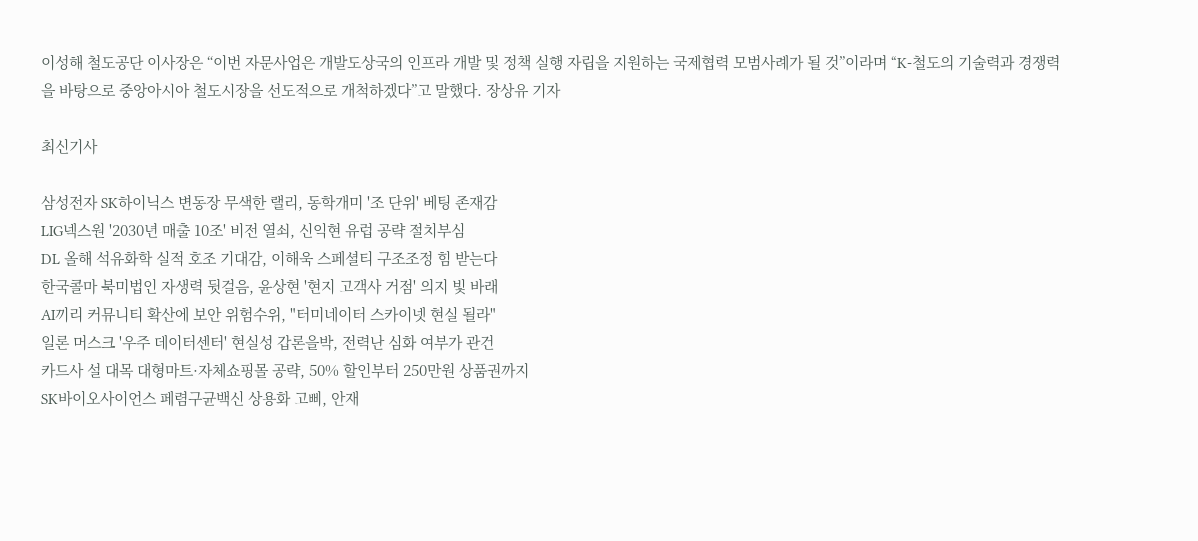이성해 철도공단 이사장은 “이번 자문사업은 개발도상국의 인프라 개발 및 정책 실행 자립을 지원하는 국제협력 모범사례가 될 것”이라며 “K-철도의 기술력과 경쟁력을 바탕으로 중앙아시아 철도시장을 선도적으로 개척하겠다”고 말했다. 장상유 기자

최신기사

삼성전자 SK하이닉스 변동장 무색한 랠리, 동학개미 '조 단위' 베팅 존재감
LIG넥스원 '2030년 매출 10조' 비전 열쇠, 신익현 유럽 공략 절치부심
DL 올해 석유화학 실적 호조 기대감, 이해욱 스페셜티 구조조정 힘 받는다
한국콜마 북미법인 자생력 뒷걸음, 윤상현 '현지 고객사 거점' 의지 빛 바래
AI끼리 커뮤니티 확산에 보안 위험수위, "터미네이터 스카이넷 현실 될라"
일론 머스크 '우주 데이터센터' 현실성 갑론을박, 전력난 심화 여부가 관건
카드사 설 대목 대형마트·자체쇼핑몰 공략, 50% 할인부터 250만원 상품권까지
SK바이오사이언스 페렴구균백신 상용화 고삐, 안재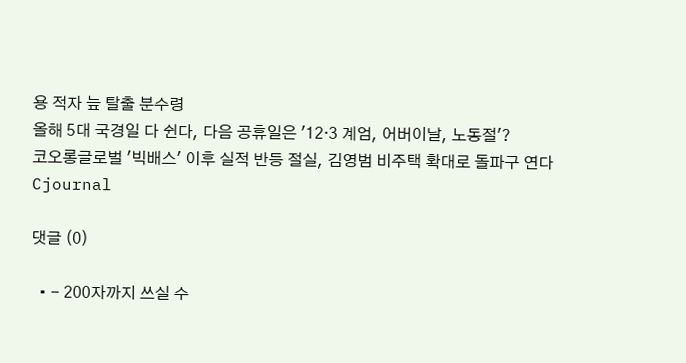용 적자 늪 탈출 분수령
올해 5대 국경일 다 쉰다, 다음 공휴일은 '12·3 계엄, 어버이날, 노동절'?
코오롱글로벌 '빅배스' 이후 실적 반등 절실, 김영범 비주택 확대로 돌파구 연다
Cjournal

댓글 (0)

  • - 200자까지 쓰실 수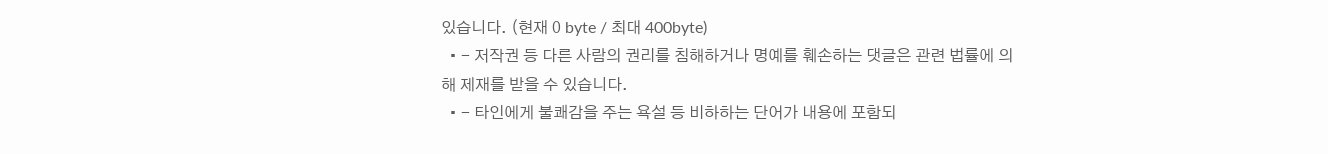있습니다. (현재 0 byte / 최대 400byte)
  • - 저작권 등 다른 사람의 권리를 침해하거나 명예를 훼손하는 댓글은 관련 법률에 의해 제재를 받을 수 있습니다.
  • - 타인에게 불쾌감을 주는 욕설 등 비하하는 단어가 내용에 포함되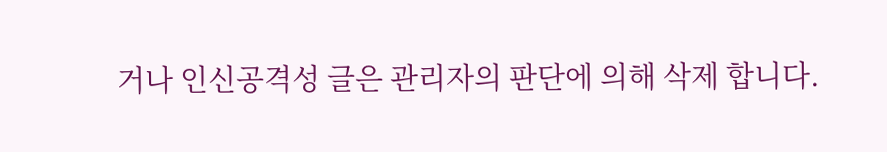거나 인신공격성 글은 관리자의 판단에 의해 삭제 합니다.